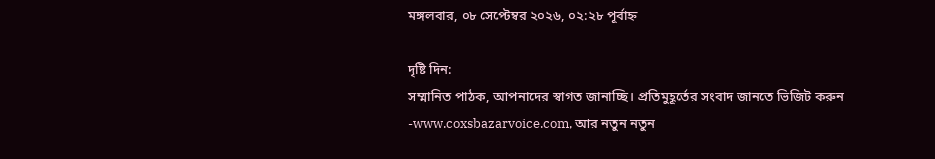মঙ্গলবার, ০৮ সেপ্টেম্বর ২০২৬, ০২:২৮ পূর্বাহ্ন

দৃষ্টি দিন:
সম্মানিত পাঠক, আপনাদের স্বাগত জানাচ্ছি। প্রতিমুহূর্তের সংবাদ জানতে ভিজিট করুন -www.coxsbazarvoice.com, আর নতুন নতুন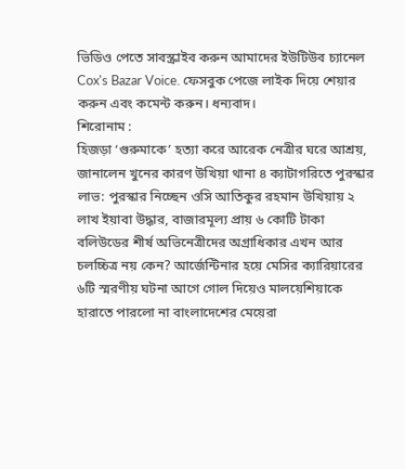ভিডিও পেতে সাবস্ক্রাইব করুন আমাদের ইউটিউব চ্যানেল Cox's Bazar Voice. ফেসবুক পেজে লাইক দিয়ে শেয়ার করুন এবং কমেন্ট করুন। ধন্যবাদ।
শিরোনাম :
হিজড়া ‘গুরুমাকে’ হত্যা করে আরেক নেত্রীর ঘরে আশ্রয়, জানালেন খুনের কারণ উখিয়া থানা ৪ ক্যাটাগরিতে পুরস্কার লাভ: পুরস্কার নিচ্ছেন ওসি আতিকুর রহমান উখিয়ায় ২ লাখ ইয়াবা উদ্ধার, বাজারমূল্য প্রায় ৬ কোটি টাকা বলিউডের শীর্ষ অভিনেত্রীদের অগ্রাধিকার এখন আর চলচ্চিত্র নয় কেন? আর্জেন্টিনার হয়ে মেসির ক্যারিয়ারের ৬টি স্মরণীয় ঘটনা আগে গোল দিয়েও মালয়েশিয়াকে হারাতে পারলো না বাংলাদেশের মেয়েরা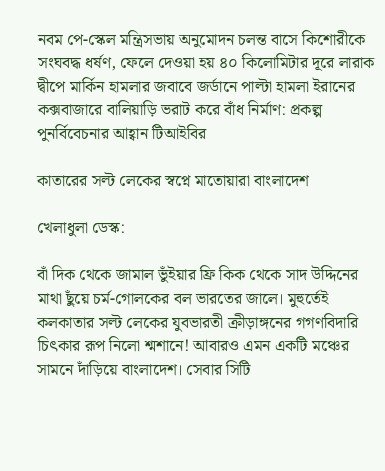নবম পে-স্কেল মন্ত্রিসভায় অনুমোদন চলন্ত বাসে কিশোরীকে সংঘবদ্ধ ধর্ষণ, ফেলে দেওয়া হয় ৪০ কিলোমিটার দূরে লারাক দ্বীপে মার্কিন হামলার জবাবে জর্ডানে পাল্টা হামলা ইরানের কক্সবাজারে বালিয়াড়ি ভরাট করে বাঁধ নির্মাণ: প্রকল্প পুনর্বিবেচনার আহ্বান টিআইবির

কাতারের সল্ট লেকের স্বপ্নে মাতোয়ারা বাংলাদেশ

খেলাধুলা ডেস্ক:

বাঁ দিক থেকে জামাল ভুঁইয়ার ফ্রি কিক থেকে সাদ উদ্দিনের মাথা ছুঁয়ে চর্ম-গোলকের বল ভারতের জালে। মুহুর্তেই কলকাতার সল্ট লেকের যুবভারতী ক্রীড়াঙ্গনের গগণবিদারি চিৎকার রূপ নিলো শ্মশানে! আবারও এমন একটি মঞ্চের সামনে দাঁড়িয়ে বাংলাদেশ। সেবার সিটি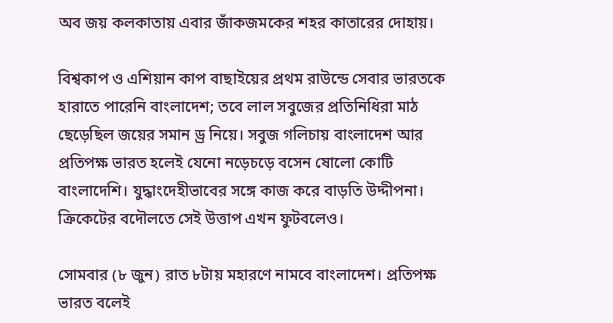অব জয় কলকাতায় এবার জাঁকজমকের শহর কাতারের দোহায়।

বিশ্বকাপ ও এশিয়ান কাপ বাছাইয়ের প্রথম রাউন্ডে সেবার ভারতকে হারাতে পারেনি বাংলাদেশ; তবে লাল সবুজের প্রতিনিধিরা মাঠ ছেড়েছিল জয়ের সমান ড্র নিয়ে। সবুজ গলিচায় বাংলাদেশ আর প্রতিপক্ষ ভারত হলেই যেনো নড়েচড়ে বসেন ষোলো কোটি বাংলাদেশি। যুদ্ধাংদেহীভাবের সঙ্গে কাজ করে বাড়তি উদ্দীপনা। ক্রিকেটের বদৌলতে সেই উত্তাপ এখন ফুটবলেও।

সোমবার (৮ জুন) রাত ৮টায় মহারণে নামবে বাংলাদেশ। প্রতিপক্ষ ভারত বলেই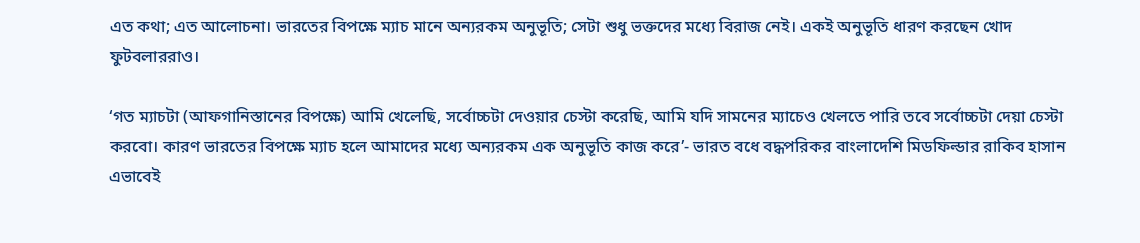এত কথা; এত আলোচনা। ভারতের বিপক্ষে ম্যাচ মানে অন্যরকম অনুভূতি; সেটা শুধু ভক্তদের মধ্যে বিরাজ নেই। একই অনুভূতি ধারণ করছেন খোদ ফুটবলাররাও।

‘গত ম্যাচটা (আফগানিস্তানের বিপক্ষে) আমি খেলেছি, সর্বোচ্চটা দেওয়ার চেস্টা করেছি, আমি যদি সামনের ম্যাচেও খেলতে পারি তবে সর্বোচ্চটা দেয়া চেস্টা করবো। কারণ ভারতের বিপক্ষে ম্যাচ হলে আমাদের মধ্যে অন্যরকম এক অনুভূতি কাজ করে’- ভারত বধে বদ্ধপরিকর বাংলাদেশি মিডফিল্ডার রাকিব হাসান এভাবেই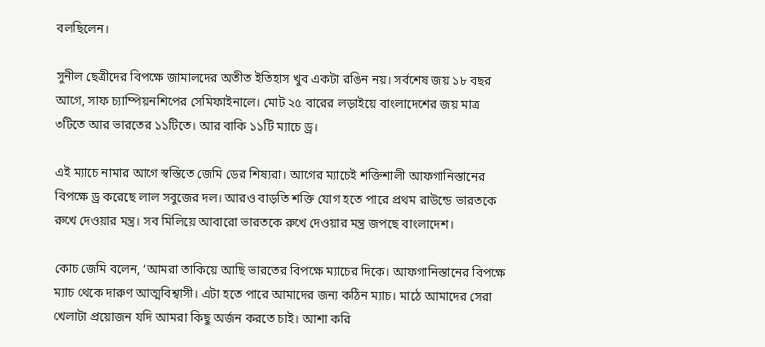বলছিলেন।

সুনীল ছেত্রীদের বিপক্ষে জামালদের অতীত ইতিহাস খুব একটা রঙিন নয়। সর্বশেষ জয় ১৮ বছর আগে, সাফ চ্যাম্পিয়নশিপের সেমিফাইনালে। মোট ২৫ বারের লড়াইয়ে বাংলাদেশের জয় মাত্র ৩টিতে আর ভারতের ১১টিতে। আর বাকি ১১টি ম্যাচে ড্র।

এই ম্যাচে নামার আগে স্বস্তিতে জেমি ডের শিষ্যরা। আগের ম্যাচেই শক্তিশালী আফগানিস্তানের বিপক্ষে ড্র করেছে লাল সবুজের দল। আরও বাড়তি শক্তি যোগ হতে পারে প্রথম রাউন্ডে ভারতকে রুখে দেওয়ার মন্ত্র। সব মিলিয়ে আবারো ভারতকে রুখে দেওয়ার মন্ত্র জপছে বাংলাদেশ।

কোচ জেমি বলেন, ‘আমরা তাকিয়ে আছি ভারতের বিপক্ষে ম্যাচের দিকে। আফগানিস্তানের বিপক্ষে ম্যাচ থেকে দারুণ আত্মবিশ্বাসী। এটা হতে পারে আমাদের জন্য কঠিন ম্যাচ। মাঠে আমাদের সেরা খেলাটা প্রয়োজন যদি আমরা কিছু অর্জন করতে চাই। আশা করি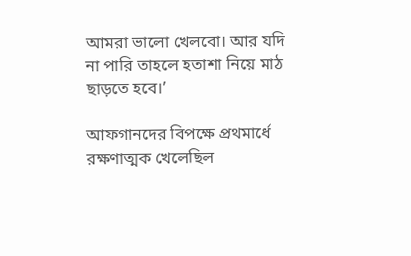আমরা ভালো খেলবো। আর যদি না পারি তাহলে হতাশা নিয়ে মাঠ ছাড়তে হবে।’

আফগানদের বিপক্ষে প্রথমার্ধে রক্ষণাত্মক খেলেছিল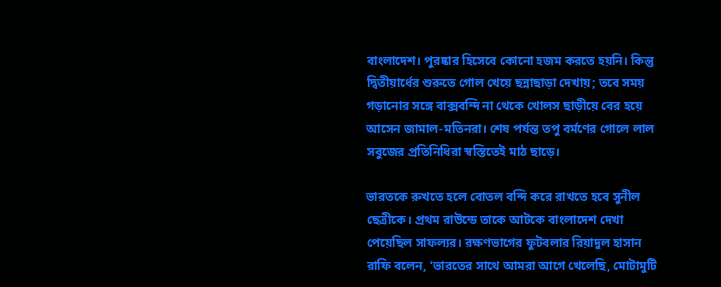বাংলাদেশ। পুরষ্কার হিসেবে কোনো হজম করতে হয়নি। কিন্তু দ্বিতীয়ার্ধের শুরুতে গোল খেয়ে ছন্নাছাড়া দেখায়; তবে সময় গড়ানোর সঙ্গে বাক্সবন্দি না থেকে খোলস ছাড়ীয়ে বের হয়ে আসেন জামাল-মতিনরা। শেষ পর্যন্ত তপু বর্মণের গোলে লাল সবুজের প্রতিনিধিরা স্বস্তিতেই মাঠ ছাড়ে।

ভারতকে রুখতে হলে বোতল বন্দি করে রাখতে হবে সুনীল ছেত্রীকে। প্রথম রাউন্ডে তাকে আটকে বাংলাদেশ দেখা পেয়েছিল সাফল্যর। রক্ষণভাগের ফুটবলার রিয়াদুল হাসান রাফি বলেন, ‘ভারতের সাথে আমরা আগে খেলেছি, মোটামুটি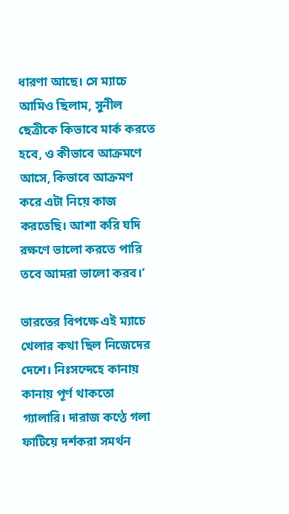ধারণা আছে। সে ম্যাচে আমিও ছিলাম, সুনীল ছেত্রীকে কিভাবে মার্ক করতে হবে, ও কীভাবে আক্রমণে আসে, কিভাবে আক্রমণ করে এটা নিয়ে কাজ করতেছি। আশা করি যদি রক্ষণে ভালো করতে পারি তবে আমরা ভালো করব।’

ভারতের বিপক্ষে এই ম্যাচে খেলার কথা ছিল নিজেদের দেশে। নিঃসন্দেহে কানায় কানায় পূর্ণ থাকতো গ্যালারি। দারাজ কণ্ঠে গলা ফাটিয়ে দর্শকরা সমর্থন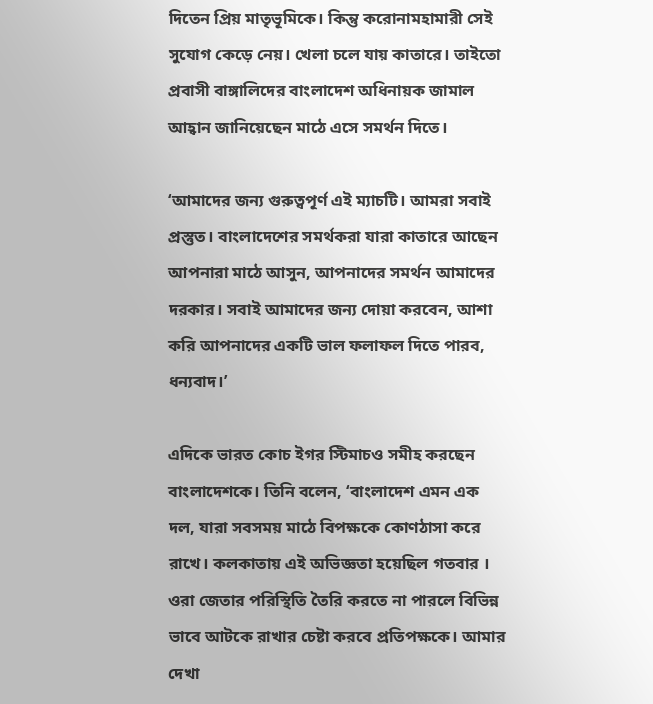দিতেন প্রিয় মাতৃভূমিকে। কিন্তু করোনামহামারী সেই সুযোগ কেড়ে নেয়। খেলা চলে যায় কাতারে। তাইতো প্রবাসী বাঙ্গালিদের বাংলাদেশ অধিনায়ক জামাল আহ্বান জানিয়েছেন মাঠে এসে সমর্থন দিতে।

‘আমাদের জন্য গুরুত্বপূর্ণ এই ম্যাচটি। আমরা সবাই প্রস্তুত। বাংলাদেশের সমর্থকরা যারা কাতারে আছেন আপনারা মাঠে আসুন, আপনাদের সমর্থন আমাদের দরকার। সবাই আমাদের জন্য দোয়া করবেন, আশা করি আপনাদের একটি ভাল ফলাফল দিতে পারব, ধন্যবাদ।’

এদিকে ভারত কোচ ইগর স্টিমাচও সমীহ করছেন বাংলাদেশকে। তিনি বলেন, ‘বাংলাদেশ এমন এক দল, যারা সবসময় মাঠে বিপক্ষকে কোণঠাসা করে রাখে। কলকাতায় এই অভিজ্ঞতা হয়েছিল গতবার । ওরা জেতার পরিস্থিতি তৈরি করতে না পারলে বিভিন্ন ভাবে আটকে রাখার চেষ্টা করবে প্রতিপক্ষকে। আমার দেখা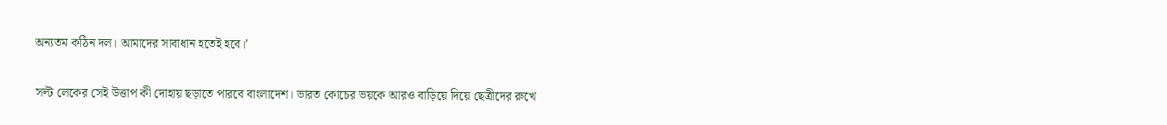অন্যতম কঠিন দল। আমাদের সাবাধান হতেই হবে।’

সল্ট লেকের সেই উত্তাপ কী দোহায় ছড়াতে পারবে বাংলাদেশ। ভারত কোচের ভয়কে আরও বাড়িয়ে দিয়ে ছেত্রীদের রুখে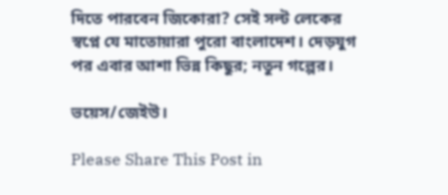দিতে পারবেন জিকোরা? সেই সল্ট লেকের স্বপ্নে যে মাতোয়ারা পুরো বাংলাদেশ। দেড়যুগ পর এবার আশা ভিন্ন কিছুর; নতুন গল্পের।

ভয়েস/জেইউ।

Please Share This Post in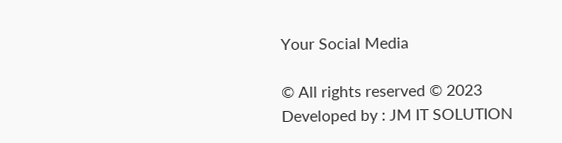Your Social Media

© All rights reserved © 2023
Developed by : JM IT SOLUTION